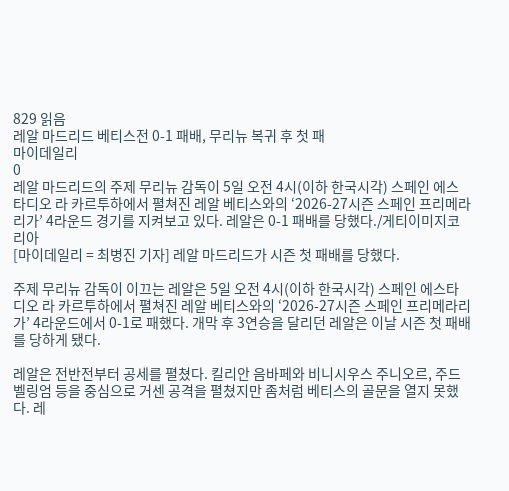829 읽음
레알 마드리드 베티스전 0-1 패배, 무리뉴 복귀 후 첫 패
마이데일리
0
레알 마드리드의 주제 무리뉴 감독이 5일 오전 4시(이하 한국시각) 스페인 에스타디오 라 카르투하에서 펼쳐진 레알 베티스와의 ‘2026-27시즌 스페인 프리메라리가’ 4라운드 경기를 지켜보고 있다. 레알은 0-1 패배를 당했다./게티이미지코리아
[마이데일리 = 최병진 기자] 레알 마드리드가 시즌 첫 패배를 당했다.

주제 무리뉴 감독이 이끄는 레알은 5일 오전 4시(이하 한국시각) 스페인 에스타디오 라 카르투하에서 펼쳐진 레알 베티스와의 ‘2026-27시즌 스페인 프리메라리가’ 4라운드에서 0-1로 패했다. 개막 후 3연승을 달리던 레알은 이날 시즌 첫 패배를 당하게 됐다.

레알은 전반전부터 공세를 펼쳤다. 킬리안 음바페와 비니시우스 주니오르, 주드 벨링엄 등을 중심으로 거센 공격을 펼쳤지만 좀처럼 베티스의 골문을 열지 못했다. 레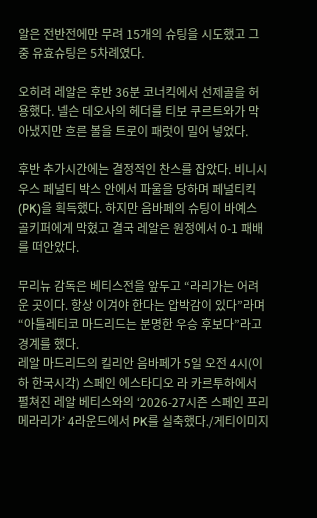알은 전반전에만 무려 15개의 슈팅을 시도했고 그 중 유효슈팅은 5차례였다.

오히려 레알은 후반 36분 코너킥에서 선제골을 허용했다. 넬슨 데오사의 헤더를 티보 쿠르트와가 막아냈지만 흐른 볼을 트로이 패럿이 밀어 넣었다.

후반 추가시간에는 결정적인 찬스를 잡았다. 비니시우스 페널티 박스 안에서 파울을 당하며 페널티킥(PK)을 획득했다. 하지만 음바페의 슈팅이 바예스 골키퍼에게 막혔고 결국 레알은 원정에서 0-1 패배를 떠안았다.

무리뉴 감독은 베티스전을 앞두고 “라리가는 어려운 곳이다. 항상 이겨야 한다는 압박감이 있다”라며 “아틀레티코 마드리드는 분명한 우승 후보다”라고 경계를 했다.
레알 마드리드의 킬리안 음바페가 5일 오전 4시(이하 한국시각) 스페인 에스타디오 라 카르투하에서 펼쳐진 레알 베티스와의 ‘2026-27시즌 스페인 프리메라리가’ 4라운드에서 PK를 실축했다./게티이미지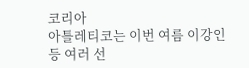코리아
아틀레티코는 이번 여름 이강인 등 여러 선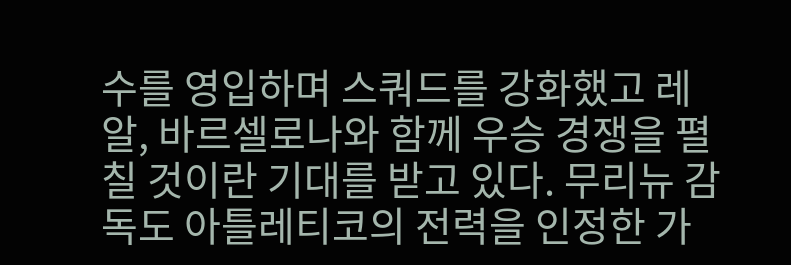수를 영입하며 스쿼드를 강화했고 레알, 바르셀로나와 함께 우승 경쟁을 펼칠 것이란 기대를 받고 있다. 무리뉴 감독도 아틀레티코의 전력을 인정한 가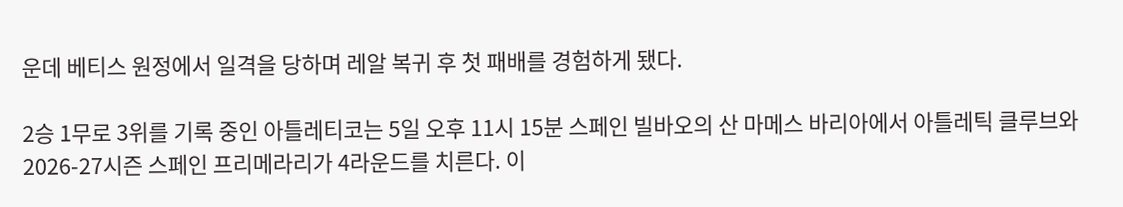운데 베티스 원정에서 일격을 당하며 레알 복귀 후 첫 패배를 경험하게 됐다.

2승 1무로 3위를 기록 중인 아틀레티코는 5일 오후 11시 15분 스페인 빌바오의 산 마메스 바리아에서 아틀레틱 클루브와 2026-27시즌 스페인 프리메라리가 4라운드를 치른다. 이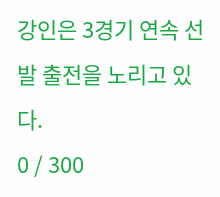강인은 3경기 연속 선발 출전을 노리고 있다.
0 / 300